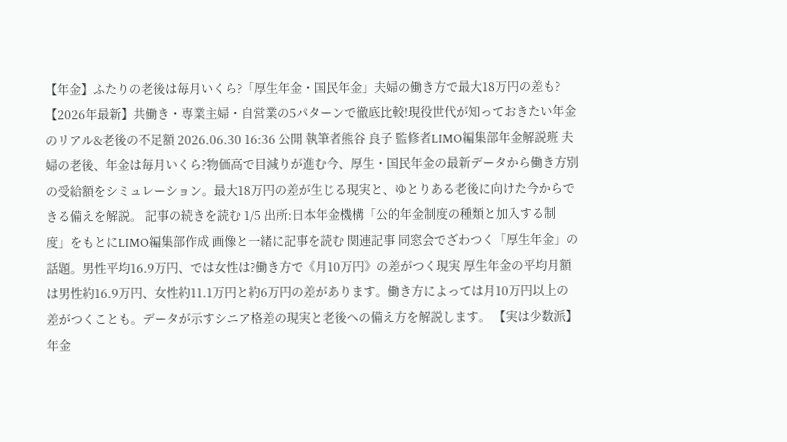【年金】ふたりの老後は毎月いくら?「厚生年金・国民年金」夫婦の働き方で最大18万円の差も? 【2026年最新】共働き・専業主婦・自営業の5パターンで徹底比較!現役世代が知っておきたい年金のリアル&老後の不足額 2026.06.30 16:36 公開 執筆者熊谷 良子 監修者LIMO編集部年金解説班 夫婦の老後、年金は毎月いくら?物価高で目減りが進む今、厚生・国民年金の最新データから働き方別の受給額をシミュレーション。最大18万円の差が生じる現実と、ゆとりある老後に向けた今からできる備えを解説。 記事の続きを読む 1/5 出所:日本年金機構「公的年金制度の種類と加入する制度」をもとにLIMO編集部作成 画像と一緒に記事を読む 関連記事 同窓会でざわつく「厚生年金」の話題。男性平均16.9万円、では女性は?働き方で《月10万円》の差がつく現実 厚生年金の平均月額は男性約16.9万円、女性約11.1万円と約6万円の差があります。働き方によっては月10万円以上の差がつくことも。データが示すシニア格差の現実と老後への備え方を解説します。 【実は少数派】年金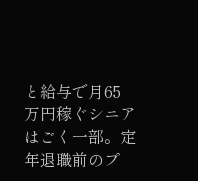と給与で月65万円稼ぐシニアはごく一部。定年退職前のプ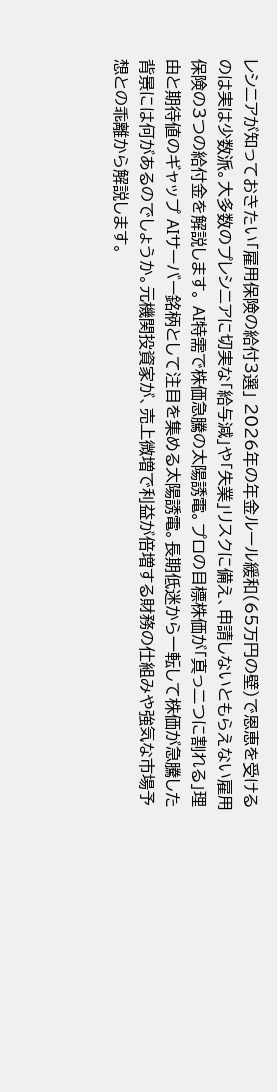レシニアが知っておきたい「雇用保険の給付3選」 2026年の年金ルール緩和(65万円の壁)で恩恵を受けるのは実は少数派。大多数のプレシニアに切実な「給与減」や「失業」リスクに備え、申請しないともらえない雇用保険の3つの給付金を解説します。 AI特需で株価急騰の太陽誘電。プロの目標株価が「真っ二つに割れる」理由と期待値のギャップ AIサーバー銘柄として注目を集める太陽誘電。長期低迷から一転して株価が急騰した背景には何があるのでしょうか。元機関投資家が、売上微増で利益が倍増する財務の仕組みや強気な市場予想との乖離から解説します。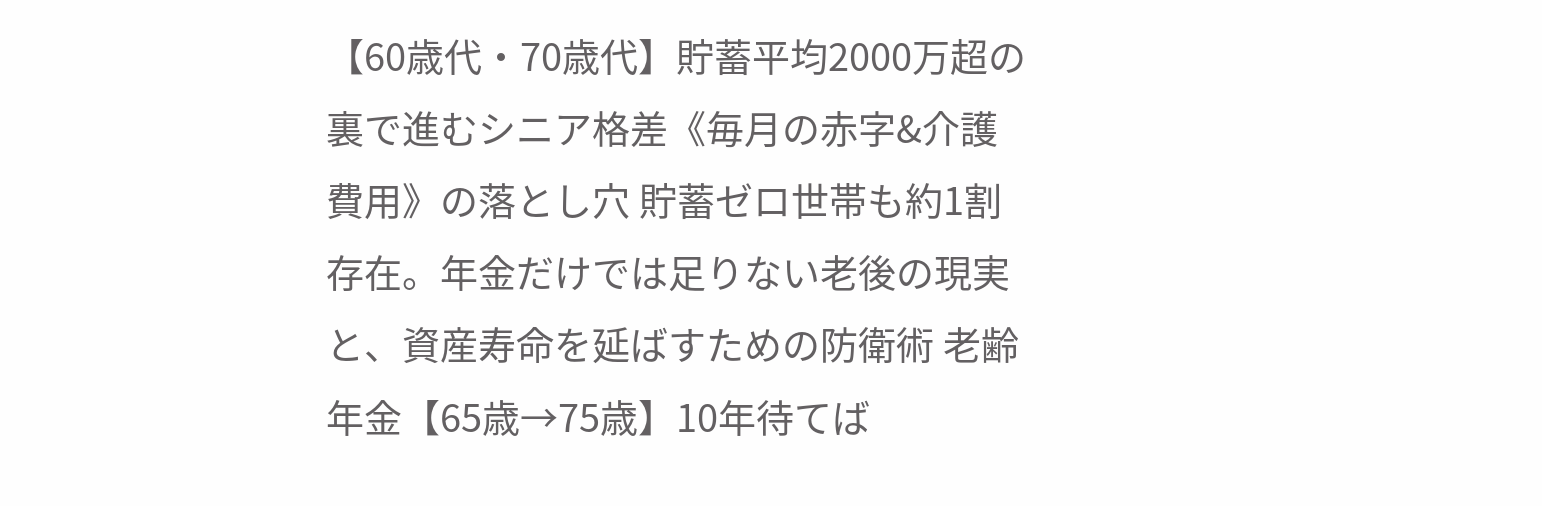【60歳代・70歳代】貯蓄平均2000万超の裏で進むシニア格差《毎月の赤字&介護費用》の落とし穴 貯蓄ゼロ世帯も約1割存在。年金だけでは足りない老後の現実と、資産寿命を延ばすための防衛術 老齢年金【65歳→75歳】10年待てば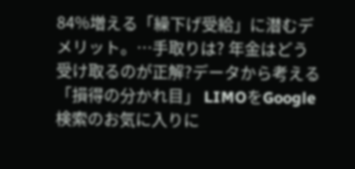84%増える「繰下げ受給」に潜むデメリット。…手取りは? 年金はどう受け取るのが正解?データから考える「損得の分かれ目」 LIMOをGoogle検索のお気に入りに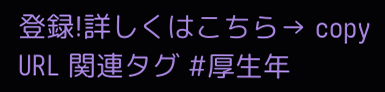登録!詳しくはこちら→ copy URL 関連タグ #厚生年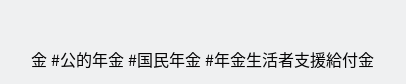金 #公的年金 #国民年金 #年金生活者支援給付金